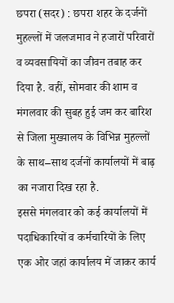छपरा (सदर) : छपरा शहर के दर्जनों मुहल्लों में जलजमाव ने हजारों परिवारों व व्यवसायियों का जीवन तबाह कर दिया है. वहीं, सोमवार की शाम व मंगलवार की सुबह हुई जम कर बारिश से जिला मुख्यालय के विभिन्न मुहल्लों के साथ–साथ दर्जनों कार्यालयों में बाढ़ का नजारा दिख रहा है.
इससे मंगलवार को कई कार्यालयों में पदाधिकारियों व कर्मचारियों के लिए एक ओर जहां कार्यालय में जाकर कार्य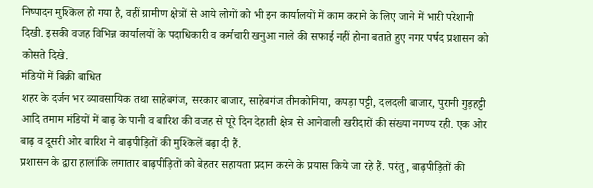निष्पादन मुश्किल हो गया है, वहीं ग्रामीण क्षेत्रों से आये लोगों को भी इन कार्यालयों में काम कराने के लिए जाने में भारी परेशानी दिखी. इसकी वजह विभिन्न कार्यालयों के पदाधिकारी व कर्मचारी खनुआ नाले की सफाई नहीं होना बताते हुए नगर पर्षद प्रशासन को कोसते दिखे.
मंडियों में बिक्री बाधित
शहर के दर्जन भर व्यावसायिक तथा साहेबगंज, सरकार बाजार, साहेबगंज तीनकोनिया, कपड़ा पट्टी, दलदली बाजार, पुरानी गुड़हट्टी आदि तमाम मंडियों में बाढ़ के पानी व बारिश की वजह से पूरे दिन देहाती क्षेत्र से आनेवाली खरीदारों की संख्या नगण्य रही. एक ओर बाढ़ व दूसरी ओर बारिश ने बाढ़पीड़ितों की मुश्किलें बढ़ा दी हैं.
प्रशासन के द्वारा हालांकि लगातार बाढ़पीड़ितों को बेहतर सहायता प्रदान करने के प्रयास किये जा रहे हैं. परंतु, बाढ़पीड़ितों की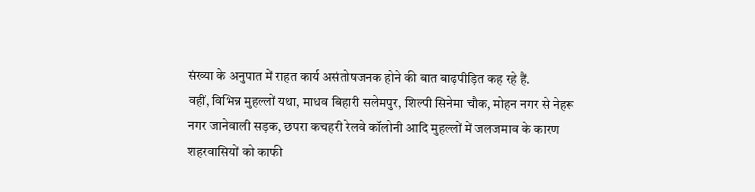संख्या के अनुपात में राहत कार्य असंतोषजनक होने की बात बाढ़पीड़ित कह रहे हैं.
वहीं, विभिन्न मुहल्लों यथा, माधव बिहारी सलेमपुर, शिल्पी सिनेमा चौक, मोहन नगर से नेहरू नगर जानेवाली सड़क, छपरा कचहरी रेलवे कॉलोनी आदि मुहल्लों में जलजमाव के कारण शहरवासियों को काफी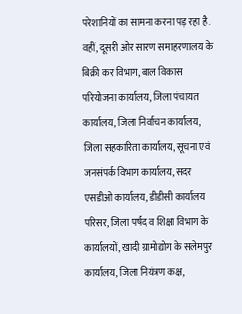परेशानियों का सामना करना पड़ रहा है.
वहीं, दूसरी ओर सारण समाहरणालय के बिक्री कर विभाग, बाल विकास परियोजना कार्यालय, जिला पंचायत कार्यालय, जिला निर्वाचन कार्यालय, जिला सहकारिता कार्यालय, सूचना एवं जनसंपर्क विभाग कार्यालय, सदर एसडीओ कार्यालय, डीडीसी कार्यालय परिसर, जिला पर्षद व शिक्षा विभाग के कार्यालयों, खादी ग्रामोद्योग के सलेमपुर कार्यालय, जिला नियंत्रण कक्ष,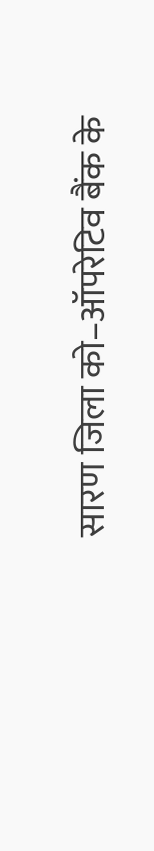सारण जिला को–ऑपरेटिव बैंक के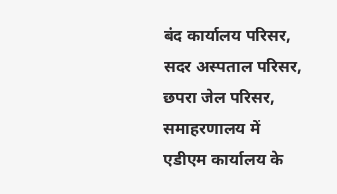बंद कार्यालय परिसर, सदर अस्पताल परिसर, छपरा जेल परिसर, समाहरणालय में एडीएम कार्यालय के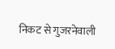निकट से गुजरनेवाली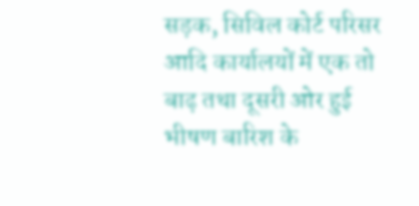सड़क, सिविल कोर्ट परिसर आदि कार्यालयों में एक तो बाढ़ तथा दूसरी ओर हुई भीषण बारिश के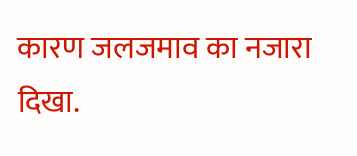कारण जलजमाव का नजारा दिखा.